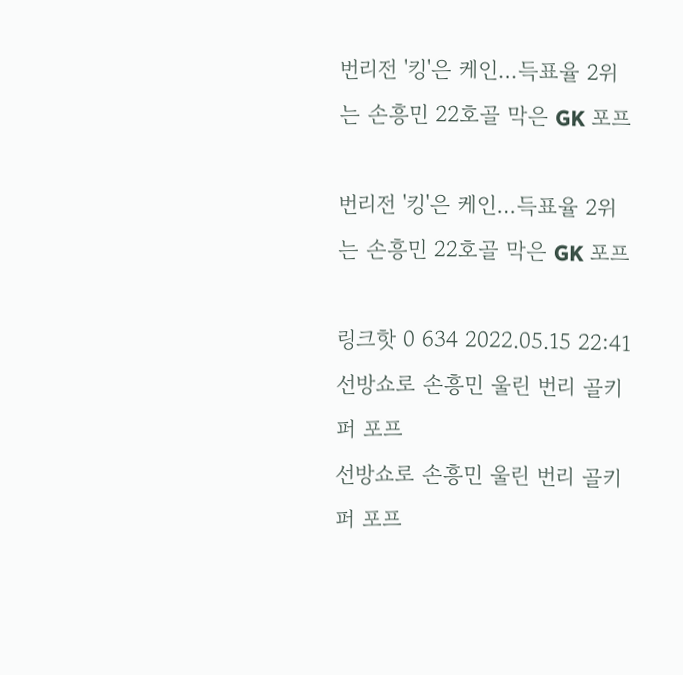번리전 '킹'은 케인…득표율 2위는 손흥민 22호골 막은 GK 포프

번리전 '킹'은 케인…득표율 2위는 손흥민 22호골 막은 GK 포프

링크핫 0 634 2022.05.15 22:41
선방쇼로 손흥민 울린 번리 골키퍼 포프
선방쇼로 손흥민 울린 번리 골키퍼 포프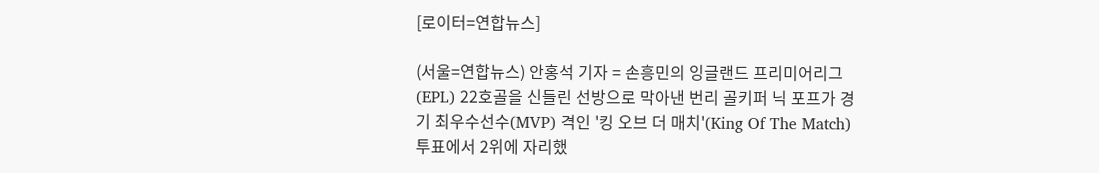[로이터=연합뉴스]

(서울=연합뉴스) 안홍석 기자 = 손흥민의 잉글랜드 프리미어리그(EPL) 22호골을 신들린 선방으로 막아낸 번리 골키퍼 닉 포프가 경기 최우수선수(MVP) 격인 '킹 오브 더 매치'(King Of The Match) 투표에서 2위에 자리했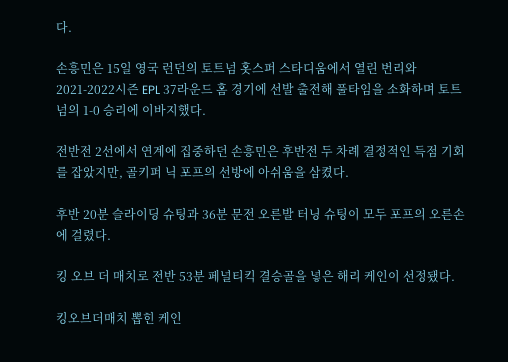다.

손흥민은 15일 영국 런던의 토트넘 홋스퍼 스타디움에서 열린 번리와 2021-2022시즌 EPL 37라운드 홈 경기에 선발 출전해 풀타임을 소화하며 토트넘의 1-0 승리에 이바지했다.

전반전 2선에서 연계에 집중하던 손흥민은 후반전 두 차례 결정적인 득점 기회를 잡았지만, 골키퍼 닉 포프의 선방에 아쉬움을 삼켰다.

후반 20분 슬라이딩 슈팅과 36분 문전 오른발 터닝 슈팅이 모두 포프의 오른손에 걸렸다.

킹 오브 더 매치로 전반 53분 페널티킥 결승골을 넣은 해리 케인이 선정됐다.

킹오브더매치 뽑힌 케인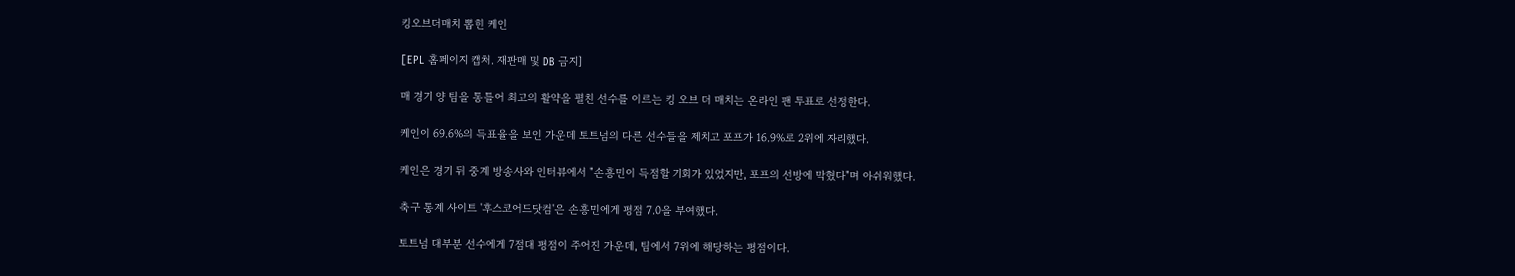킹오브더매치 뽑힌 케인

[EPL 홈페이지 캡처. 재판매 및 DB 금지]

매 경기 양 팀을 통틀어 최고의 활약을 펼친 선수를 이르는 킹 오브 더 매치는 온라인 팬 투표로 선정한다.

케인이 69.6%의 득표율을 보인 가운데 토트넘의 다른 선수들을 제치고 포프가 16.9%로 2위에 자리했다.

케인은 경기 뒤 중계 방송사와 인터뷰에서 "손흥민이 득점할 기회가 있었지만, 포프의 선방에 막혔다"며 아쉬워했다.

축구 통계 사이트 '후스코어드닷컴'은 손흥민에게 평점 7.0을 부여했다.

토트넘 대부분 선수에게 7점대 평점이 주어진 가운데, 팀에서 7위에 해당하는 평점이다.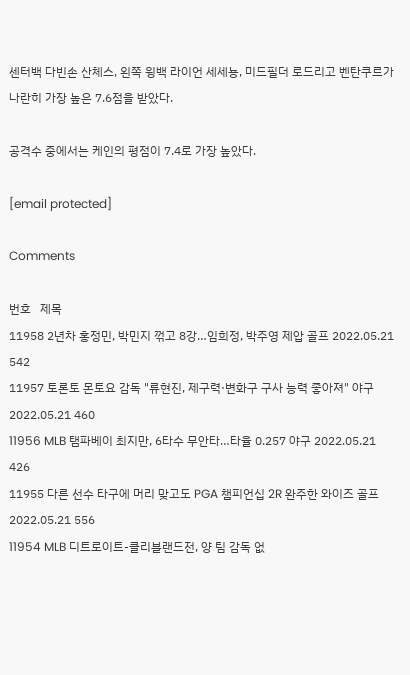센터백 다빈손 산체스, 왼쪽 윙백 라이언 세세뇽, 미드필더 로드리고 벤탄쿠르가 나란히 가장 높은 7.6점을 받았다.

공격수 중에서는 케인의 평점이 7.4로 가장 높았다.

[email protected]

Comments

번호   제목
11958 2년차 홍정민, 박민지 꺾고 8강…임희정, 박주영 제압 골프 2022.05.21 542
11957 토론토 몬토요 감독 "류현진, 제구력·변화구 구사 능력 좋아져" 야구 2022.05.21 460
11956 MLB 탬파베이 최지만, 6타수 무안타…타율 0.257 야구 2022.05.21 426
11955 다른 선수 타구에 머리 맞고도 PGA 챔피언십 2R 완주한 와이즈 골프 2022.05.21 556
11954 MLB 디트로이트-클리블랜드전, 양 팀 감독 없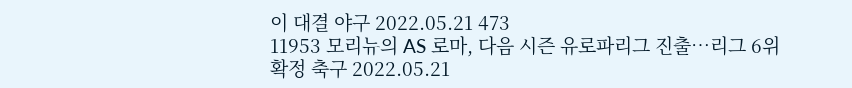이 대결 야구 2022.05.21 473
11953 모리뉴의 AS 로마, 다음 시즌 유로파리그 진출…리그 6위 확정 축구 2022.05.21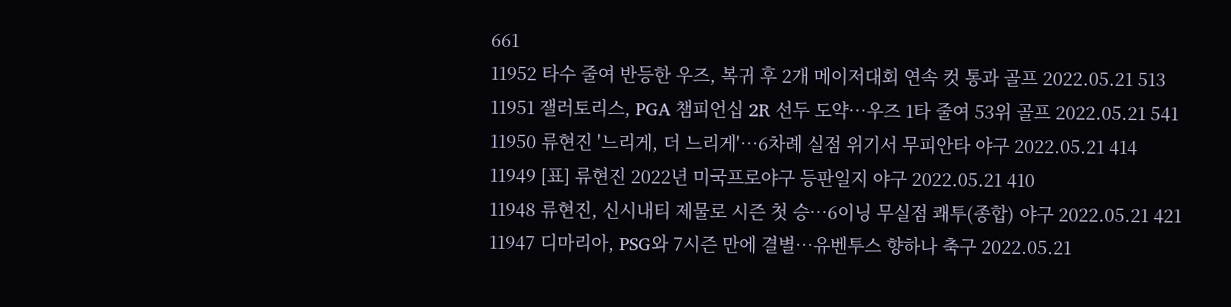661
11952 타수 줄여 반등한 우즈, 복귀 후 2개 메이저대회 연속 컷 통과 골프 2022.05.21 513
11951 잴러토리스, PGA 챔피언십 2R 선두 도약…우즈 1타 줄여 53위 골프 2022.05.21 541
11950 류현진 '느리게, 더 느리게'…6차례 실점 위기서 무피안타 야구 2022.05.21 414
11949 [표] 류현진 2022년 미국프로야구 등판일지 야구 2022.05.21 410
11948 류현진, 신시내티 제물로 시즌 첫 승…6이닝 무실점 쾌투(종합) 야구 2022.05.21 421
11947 디마리아, PSG와 7시즌 만에 결별…유벤투스 향하나 축구 2022.05.21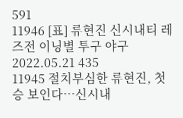591
11946 [표] 류현진 신시내티 레즈전 이닝별 투구 야구 2022.05.21 435
11945 절치부심한 류현진, 첫 승 보인다…신시내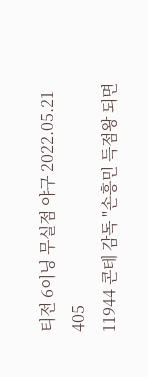티전 6이닝 무실점 야구 2022.05.21 405
11944 콘테 감독 "손흥민 득점왕 되면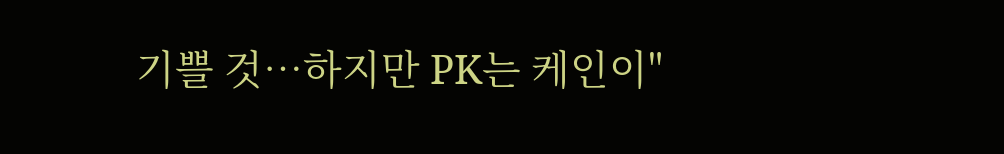기쁠 것…하지만 PK는 케인이"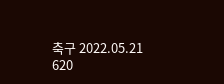축구 2022.05.21 620